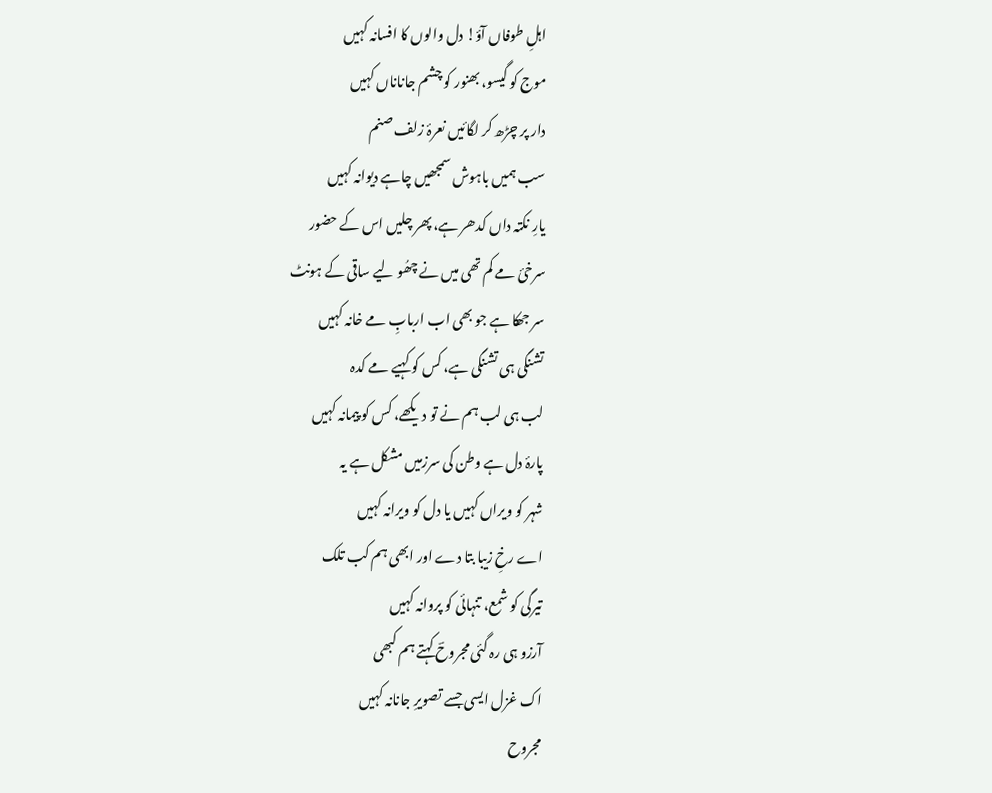اہلِ طوفاں آؤ! دل والوں کا افسانہ کہیں
موج کو گیسو، بھنور کو چشم جاناناں کہیں
دار پر چڑھ کر لگائیں نعرۂ زلف صنم
سب ہمیں باہوش سمجھیں چاہے دیوانہ کہیں
یارِ نکتہ داں کدھر ہے، پھر چلیں اس کے حضور
سرخئ مے کم تھی میں نے چھُو لیے ساقی کے ہونٹ
سر جھکا ہے جو بھی اب اربابِ مے خانہ کہیں
تشنگی ہی تشنگی ہے، کس کو کہیے مے کدہ
لب ہی لب ہم نے تو دیکھے، کس کو پیمانہ کہیں
پارۂ دل ہے وطن کی سرزمیں مشکل ہے یہ
شہر کو ویراں کہیں یا دل کو ویرانہ کہیں
اے رخِ زیبا بتا دے اور ابھی ہم کب تلک
تیرگی کو شمع، تنہائی کو پروانہ کہیں
آرزو ہی رہ گئی مجروحؔ کہتے ہم کبھی
اک غزل ایسی جسے تصویرِ جانانہ کہیں
مجروح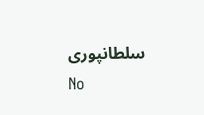سلطانپوری
No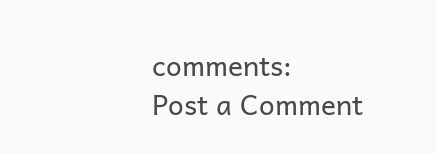comments:
Post a Comment